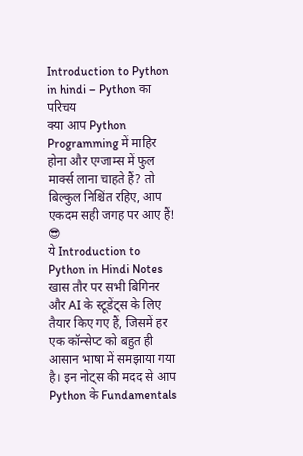Introduction to Python in hindi – Python का परिचय
क्या आप Python Programming में माहिर होना और एग्जाम्स में फुल मार्क्स लाना चाहते हैं? तो बिल्कुल निश्चिंत रहिए, आप एकदम सही जगह पर आए हैं! 😎
ये Introduction to Python in Hindi Notes खास तौर पर सभी बिगिनर और AI के स्टूडेंट्स के लिए तैयार किए गए हैं, जिसमें हर एक कॉन्सेप्ट को बहुत ही आसान भाषा में समझाया गया है। इन नोट्स की मदद से आप Python के Fundamentals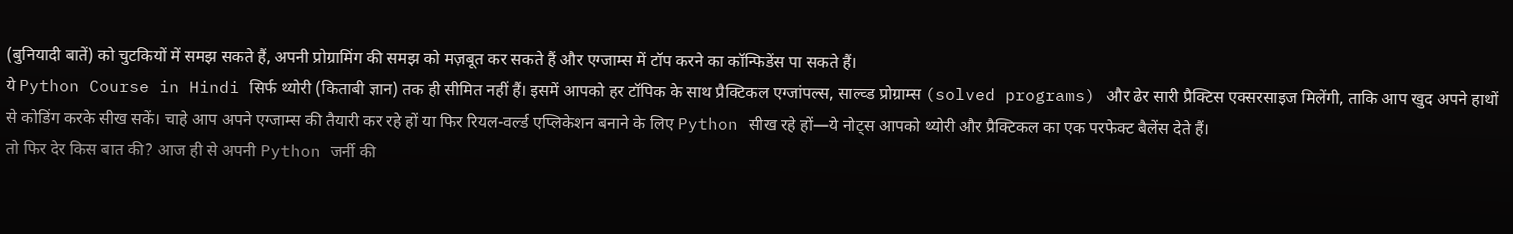(बुनियादी बातें) को चुटकियों में समझ सकते हैं, अपनी प्रोग्रामिंग की समझ को मज़बूत कर सकते हैं और एग्जाम्स में टॉप करने का कॉन्फिडेंस पा सकते हैं।
ये Python Course in Hindi सिर्फ थ्योरी (किताबी ज्ञान) तक ही सीमित नहीं हैं। इसमें आपको हर टॉपिक के साथ प्रैक्टिकल एग्जांपल्स, साल्व्ड प्रोग्राम्स (solved programs) और ढेर सारी प्रैक्टिस एक्सरसाइज मिलेंगी, ताकि आप खुद अपने हाथों से कोडिंग करके सीख सकें। चाहे आप अपने एग्जाम्स की तैयारी कर रहे हों या फिर रियल-वर्ल्ड एप्लिकेशन बनाने के लिए Python सीख रहे हों—ये नोट्स आपको थ्योरी और प्रैक्टिकल का एक परफेक्ट बैलेंस देते हैं।
तो फिर देर किस बात की? आज ही से अपनी Python जर्नी की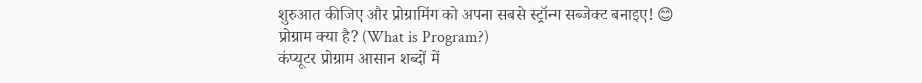शुरुआत कीजिए और प्रोग्रामिंग को अपना सबसे स्ट्रॉन्ग सब्जेक्ट बनाइए! 😊
प्रोग्राम क्या है? (What is Program?)
कंप्यूटर प्रोग्राम आसान शब्दों में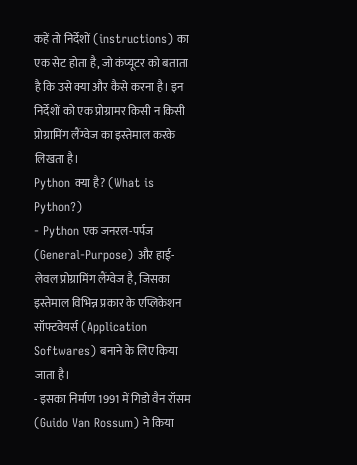कहें तो निर्देशों (instructions) का एक सेट होता है, जो कंप्यूटर को बताता है कि उसे क्या और कैसे करना है। इन निर्देशों को एक प्रोग्रामर किसी न किसी प्रोग्रामिंग लैंग्वेज का इस्तेमाल करके लिखता है।
Python क्या है? (What is Python?)
- Python एक जनरल-पर्पज (General-Purpose) और हाई-लेवल प्रोग्रामिंग लैंग्वेज है, जिसका इस्तेमाल विभिन्न प्रकार के एप्लिकेशन सॉफ्टवेयर्स (Application Softwares) बनाने के लिए किया जाता है।
- इसका निर्माण 1991 में गिडो वैन रॉसम (Guido Van Rossum) ने किया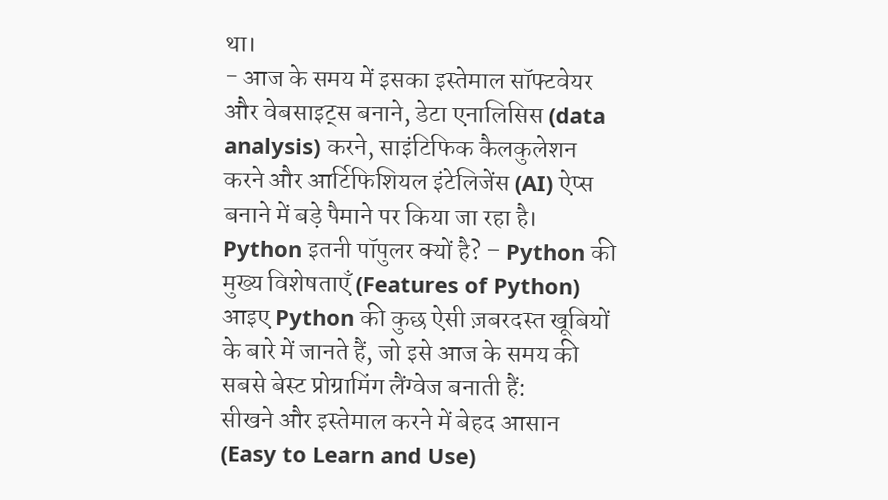था।
- आज के समय में इसका इस्तेमाल सॉफ्टवेयर और वेबसाइट्स बनाने, डेटा एनालिसिस (data analysis) करने, साइंटिफिक कैलकुलेशन करने और आर्टिफिशियल इंटेलिजेंस (AI) ऐप्स बनाने में बड़े पैमाने पर किया जा रहा है।
Python इतनी पॉपुलर क्यों है? – Python की मुख्य विशेषताएँ (Features of Python)
आइए Python की कुछ ऐसी ज़बरदस्त खूबियों के बारे में जानते हैं, जो इसे आज के समय की सबसे बेस्ट प्रोग्रामिंग लैंग्वेज बनाती हैं:
सीखने और इस्तेमाल करने में बेहद आसान (Easy to Learn and Use)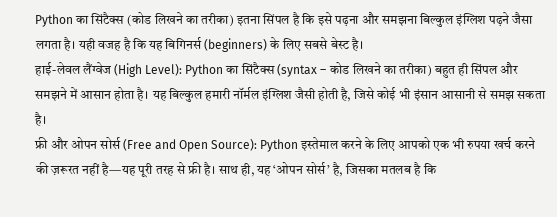Python का सिंटैक्स (कोड लिखने का तरीका) इतना सिंपल है कि इसे पढ़ना और समझना बिल्कुल इंग्लिश पढ़ने जैसा लगता है। यही वजह है कि यह बिगिनर्स (beginners) के लिए सबसे बेस्ट है।
हाई-लेवल लैंग्वेज (High Level): Python का सिंटैक्स (syntax – कोड लिखने का तरीका) बहुत ही सिंपल और समझने में आसान होता है। यह बिल्कुल हमारी नॉर्मल इंग्लिश जैसी होती है, जिसे कोई भी इंसान आसानी से समझ सकता है।
फ्री और ओपन सोर्स (Free and Open Source): Python इस्तेमाल करने के लिए आपको एक भी रुपया खर्च करने की ज़रूरत नहीं है—यह पूरी तरह से फ्री है। साथ ही, यह ‘ओपन सोर्स’ है, जिसका मतलब है कि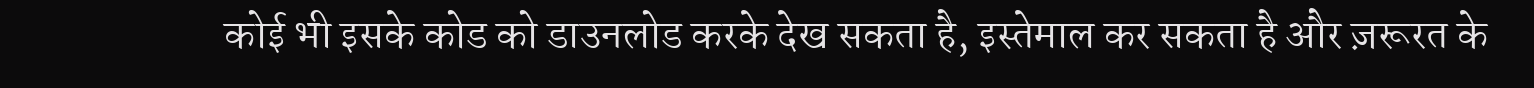कोई भी इसके कोड को डाउनलोड करके देख सकता है, इस्तेमाल कर सकता है और ज़रूरत के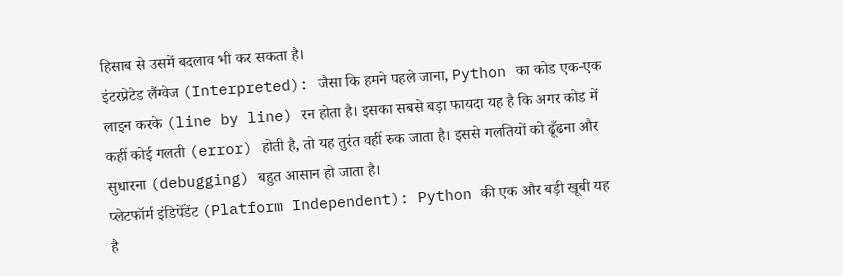हिसाब से उसमें बदलाव भी कर सकता है।
इंटरप्रेटेड लैंग्वेज (Interpreted): जैसा कि हमने पहले जाना, Python का कोड एक-एक लाइन करके (line by line) रन होता है। इसका सबसे बड़ा फायदा यह है कि अगर कोड में कहीं कोई गलती (error) होती है, तो यह तुरंत वहीं रुक जाता है। इससे गलतियों को ढूँढना और सुधारना (debugging) बहुत आसान हो जाता है।
प्लेटफॉर्म इंडिपेंडेंट (Platform Independent): Python की एक और बड़ी खूबी यह है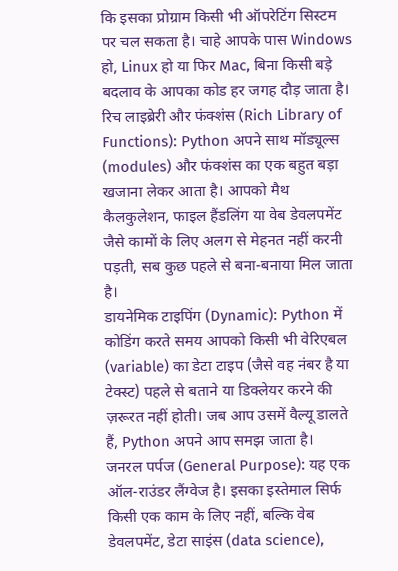कि इसका प्रोग्राम किसी भी ऑपरेटिंग सिस्टम पर चल सकता है। चाहे आपके पास Windows हो, Linux हो या फिर Mac, बिना किसी बड़े बदलाव के आपका कोड हर जगह दौड़ जाता है।
रिच लाइब्रेरी और फंक्शंस (Rich Library of Functions): Python अपने साथ मॉड्यूल्स (modules) और फंक्शंस का एक बहुत बड़ा खजाना लेकर आता है। आपको मैथ कैलकुलेशन, फाइल हैंडलिंग या वेब डेवलपमेंट जैसे कामों के लिए अलग से मेहनत नहीं करनी पड़ती, सब कुछ पहले से बना-बनाया मिल जाता है।
डायनेमिक टाइपिंग (Dynamic): Python में कोडिंग करते समय आपको किसी भी वेरिएबल (variable) का डेटा टाइप (जैसे वह नंबर है या टेक्स्ट) पहले से बताने या डिक्लेयर करने की ज़रूरत नहीं होती। जब आप उसमें वैल्यू डालते हैं, Python अपने आप समझ जाता है।
जनरल पर्पज (General Purpose): यह एक ऑल-राउंडर लैंग्वेज है। इसका इस्तेमाल सिर्फ किसी एक काम के लिए नहीं, बल्कि वेब डेवलपमेंट, डेटा साइंस (data science),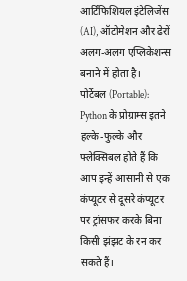आर्टिफिशियल इंटेलिजेंस (AI), ऑटोमेशन और ढेरों अलग-अलग एप्लिकेशन्स बनाने में होता है।
पोर्टेबल (Portable): Python के प्रोग्राम्स इतने हल्के-फुल्के और फ्लेक्सिबल होते हैं कि आप इन्हें आसानी से एक कंप्यूटर से दूसरे कंप्यूटर पर ट्रांसफर करके बिना किसी झंझट के रन कर सकते हैं।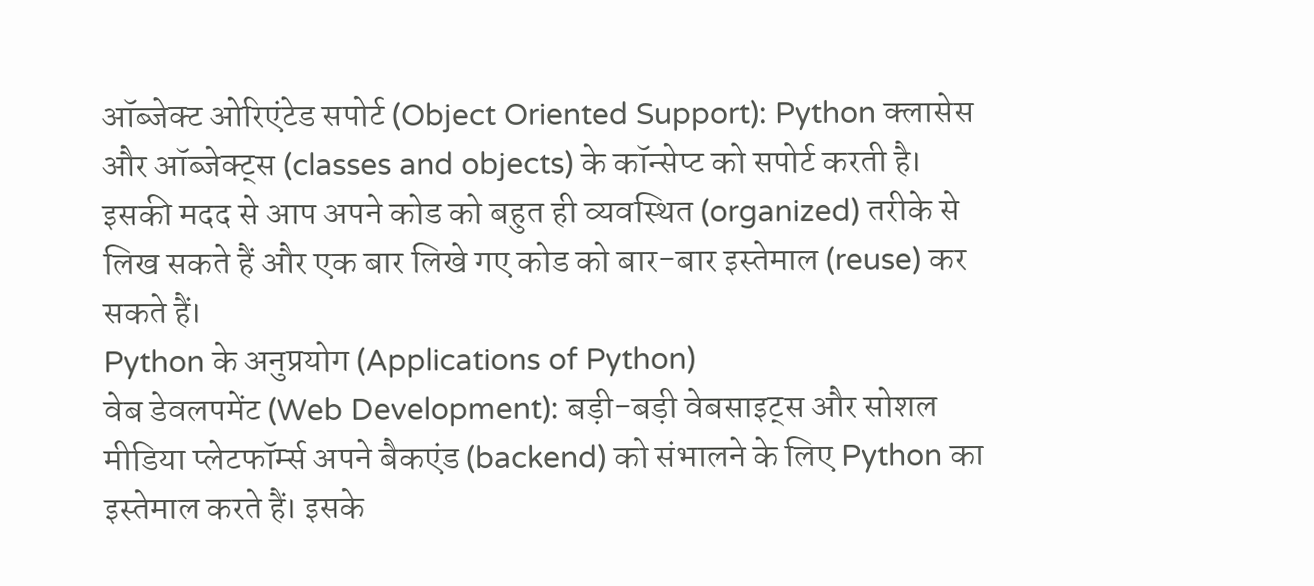ऑब्जेक्ट ओरिएंटेड सपोर्ट (Object Oriented Support): Python क्लासेस और ऑब्जेक्ट्स (classes and objects) के कॉन्सेप्ट को सपोर्ट करती है। इसकी मदद से आप अपने कोड को बहुत ही व्यवस्थित (organized) तरीके से लिख सकते हैं और एक बार लिखे गए कोड को बार-बार इस्तेमाल (reuse) कर सकते हैं।
Python के अनुप्रयोग (Applications of Python)
वेब डेवलपमेंट (Web Development): बड़ी-बड़ी वेबसाइट्स और सोशल मीडिया प्लेटफॉर्म्स अपने बैकएंड (backend) को संभालने के लिए Python का इस्तेमाल करते हैं। इसके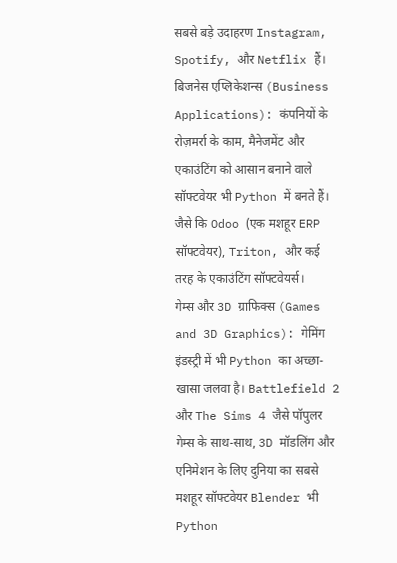सबसे बड़े उदाहरण Instagram, Spotify, और Netflix हैं।
बिजनेस एप्लिकेशन्स (Business Applications): कंपनियों के रोज़मर्रा के काम, मैनेजमेंट और एकाउंटिंग को आसान बनाने वाले सॉफ्टवेयर भी Python में बनते हैं। जैसे कि Odoo (एक मशहूर ERP सॉफ्टवेयर), Triton, और कई तरह के एकाउंटिंग सॉफ्टवेयर्स।
गेम्स और 3D ग्राफिक्स (Games and 3D Graphics): गेमिंग इंडस्ट्री में भी Python का अच्छा-खासा जलवा है। Battlefield 2 और The Sims 4 जैसे पॉपुलर गेम्स के साथ-साथ, 3D मॉडलिंग और एनिमेशन के लिए दुनिया का सबसे मशहूर सॉफ्टवेयर Blender भी Python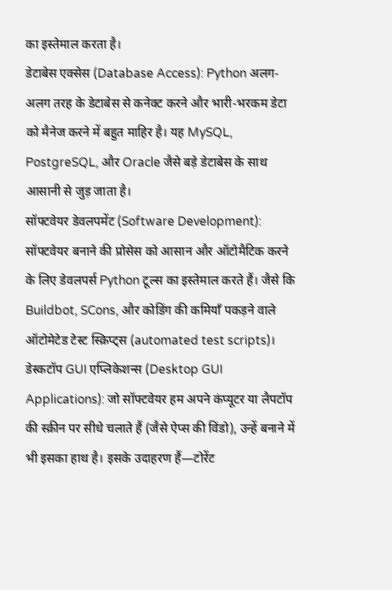का इस्तेमाल करता है।
डेटाबेस एक्सेस (Database Access): Python अलग-अलग तरह के डेटाबेस से कनेक्ट करने और भारी-भरकम डेटा को मैनेज करने में बहुत माहिर है। यह MySQL, PostgreSQL, और Oracle जैसे बड़े डेटाबेस के साथ आसानी से जुड़ जाता है।
सॉफ्टवेयर डेवलपमेंट (Software Development): सॉफ्टवेयर बनाने की प्रोसेस को आसान और ऑटोमैटिक करने के लिए डेवलपर्स Python टूल्स का इस्तेमाल करते हैं। जैसे कि Buildbot, SCons, और कोडिंग की कमियाँ पकड़ने वाले ऑटोमेटेड टेस्ट स्क्रिप्ट्स (automated test scripts)।
डेस्कटॉप GUI एप्लिकेशन्स (Desktop GUI Applications): जो सॉफ्टवेयर हम अपने कंप्यूटर या लैपटॉप की स्क्रीन पर सीधे चलाते हैं (जैसे ऐप्स की विंडो), उन्हें बनाने में भी इसका हाथ है। इसके उदाहरण हैं—टोरेंट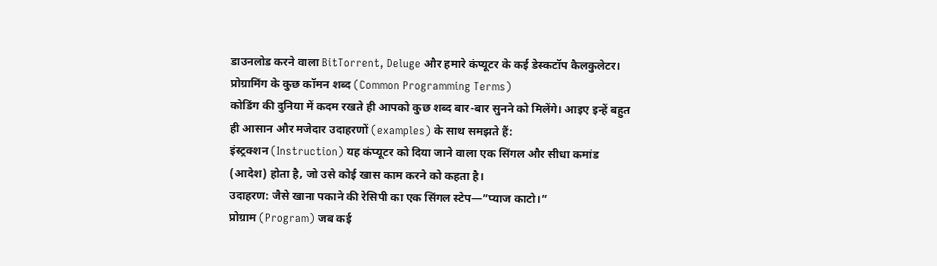डाउनलोड करने वाला BitTorrent, Deluge और हमारे कंप्यूटर के कई डेस्कटॉप कैलकुलेटर।
प्रोग्रामिंग के कुछ कॉमन शब्द (Common Programming Terms)
कोडिंग की दुनिया में कदम रखते ही आपको कुछ शब्द बार-बार सुनने को मिलेंगे। आइए इन्हें बहुत ही आसान और मजेदार उदाहरणों (examples) के साथ समझते हैं:
इंस्ट्रक्शन (Instruction) यह कंप्यूटर को दिया जाने वाला एक सिंगल और सीधा कमांड (आदेश) होता है, जो उसे कोई खास काम करने को कहता है।
उदाहरण: जैसे खाना पकाने की रेसिपी का एक सिंगल स्टेप—”प्याज काटो।”
प्रोग्राम (Program) जब कई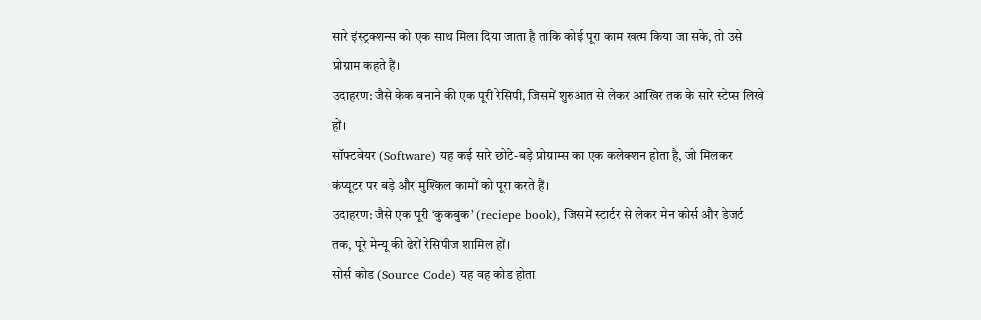सारे इंस्ट्रक्शन्स को एक साथ मिला दिया जाता है ताकि कोई पूरा काम खत्म किया जा सके, तो उसे प्रोग्राम कहते हैं।
उदाहरण: जैसे केक बनाने की एक पूरी रेसिपी, जिसमें शुरुआत से लेकर आखिर तक के सारे स्टेप्स लिखे हों।
सॉफ्टवेयर (Software) यह कई सारे छोटे-बड़े प्रोग्राम्स का एक कलेक्शन होता है, जो मिलकर कंप्यूटर पर बड़े और मुश्किल कामों को पूरा करते हैं।
उदाहरण: जैसे एक पूरी ‘कुकबुक’ (reciepe book), जिसमें स्टार्टर से लेकर मेन कोर्स और डेजर्ट तक, पूरे मेन्यू की ढेरों रेसिपीज शामिल हों।
सोर्स कोड (Source Code) यह वह कोड होता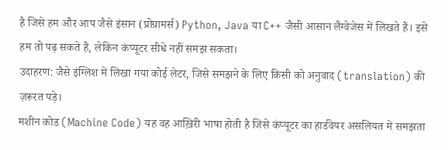है जिसे हम और आप जैसे इंसान (प्रोग्रामर्स) Python, Java या C++ जैसी आसान लैंग्वेजेस में लिखते हैं। इसे हम तो पढ़ सकते हैं, लेकिन कंप्यूटर सीधे नहीं समझ सकता।
उदाहरण: जैसे इंग्लिश में लिखा गया कोई लेटर, जिसे समझने के लिए किसी को अनुवाद (translation) की ज़रूरत पड़े।
मशीन कोड (Machine Code) यह वह आख़िरी भाषा होती है जिसे कंप्यूटर का हार्डवेयर असलियत में समझता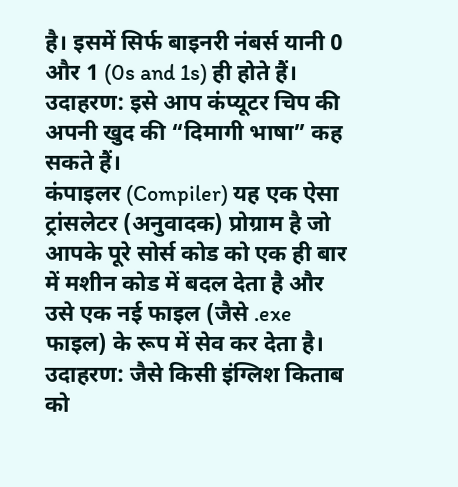है। इसमें सिर्फ बाइनरी नंबर्स यानी 0 और 1 (0s and 1s) ही होते हैं।
उदाहरण: इसे आप कंप्यूटर चिप की अपनी खुद की “दिमागी भाषा” कह सकते हैं।
कंपाइलर (Compiler) यह एक ऐसा ट्रांसलेटर (अनुवादक) प्रोग्राम है जो आपके पूरे सोर्स कोड को एक ही बार में मशीन कोड में बदल देता है और उसे एक नई फाइल (जैसे .exe फाइल) के रूप में सेव कर देता है।
उदाहरण: जैसे किसी इंग्लिश किताब को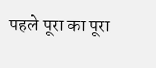पहले पूरा का पूरा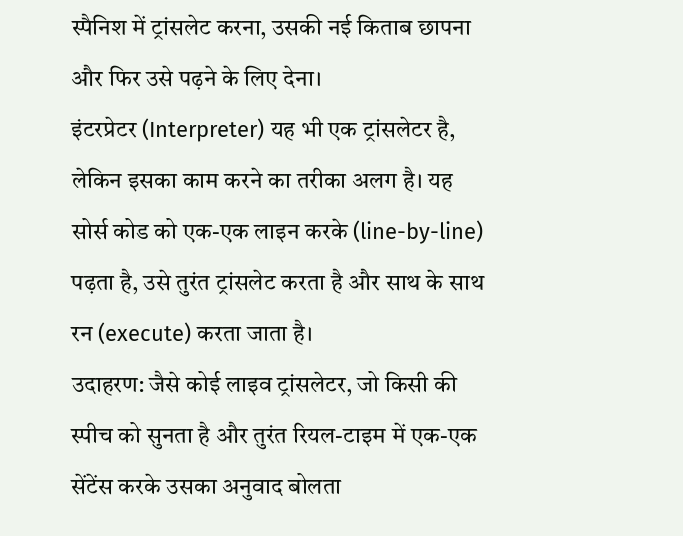स्पैनिश में ट्रांसलेट करना, उसकी नई किताब छापना और फिर उसे पढ़ने के लिए देना।
इंटरप्रेटर (Interpreter) यह भी एक ट्रांसलेटर है, लेकिन इसका काम करने का तरीका अलग है। यह सोर्स कोड को एक-एक लाइन करके (line-by-line) पढ़ता है, उसे तुरंत ट्रांसलेट करता है और साथ के साथ रन (execute) करता जाता है।
उदाहरण: जैसे कोई लाइव ट्रांसलेटर, जो किसी की स्पीच को सुनता है और तुरंत रियल-टाइम में एक-एक सेंटेंस करके उसका अनुवाद बोलता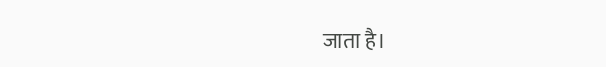जाता है।